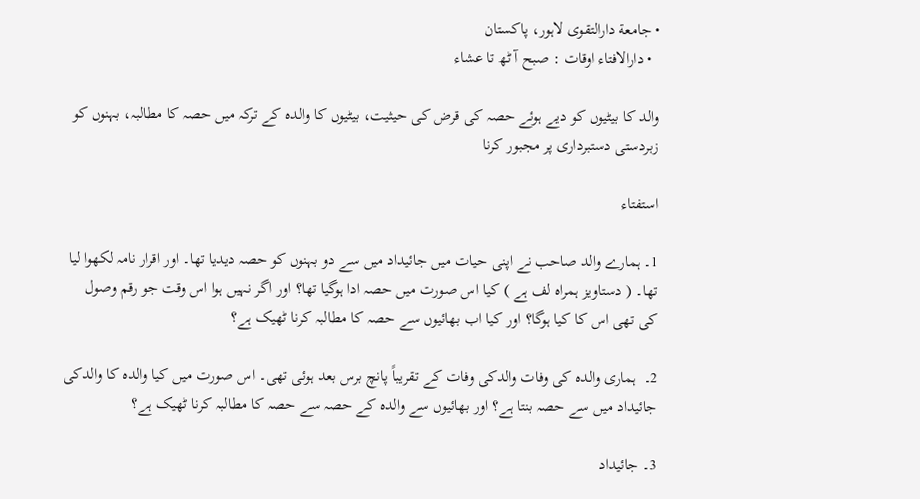• جامعة دارالتقوی لاہور، پاکستان
  • دارالافتاء اوقات : صبح آ ٹھ تا عشاء

والد کا بیٹیوں کو دیے ہوئے حصہ کی قرض کی حیثیت، بیٹیوں کا والدہ کے ترکہ میں حصہ کا مطالبہ، بہنوں کو زبردستی دستبرداری پر مجبور کرنا

استفتاء

1۔ ہمارے والد صاحب نے اپنی حیات میں جائیداد میں سے دو بہنوں کو حصہ دیدیا تھا۔ اور اقرار نامہ لکھوا لیا تھا۔ ( دستاویز ہمراہ لف ہے ) کیا اس صورت میں حصہ ادا ہوگیا تھا؟ اور اگر نہیں ہوا اس وقت جو رقم وصول کی تھی اس کا کیا ہوگا؟ اور کیا اب بھائیوں سے حصہ کا مطالبہ کرنا ٹھیک ہے؟

2۔  ہماری والدہ کی وفات والدکی وفات کے تقریباً پانچ برس بعد ہوئی تھی۔ اس صورت میں کیا والدہ کا والدکی جائیداد میں سے حصہ بنتا ہے؟ اور بھائیوں سے والدہ کے حصہ سے حصہ کا مطالبہ کرنا ٹھیک ہے؟

3۔ جائیداد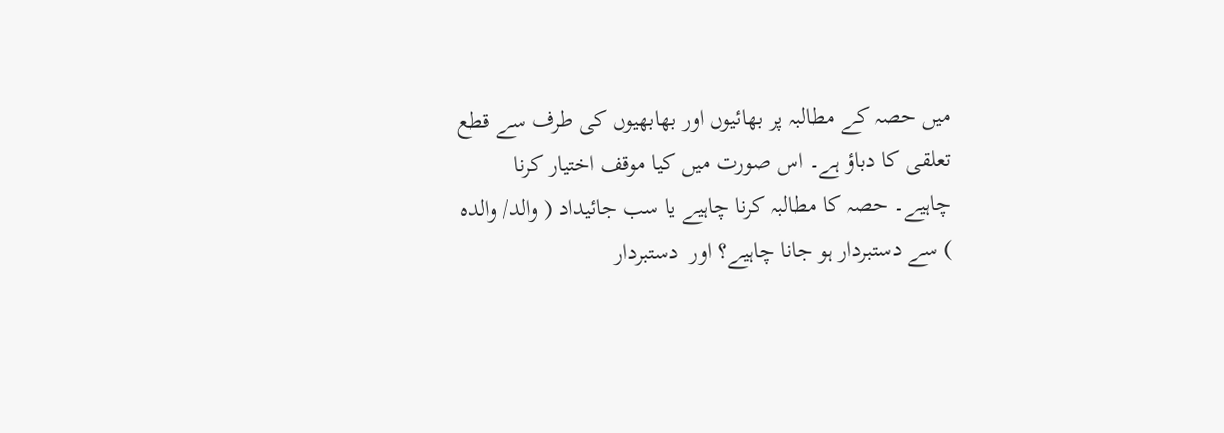میں حصہ کے مطالبہ پر بھائیوں اور بھابھیوں کی طرف سے قطع تعلقی کا دباؤ ہے۔ اس صورت میں کیا موقف اختیار کرنا چاہیے۔ حصہ کا مطالبہ کرنا چاہیے یا سب جائیداد ( والد/ والدہ  ) سے دستبردار ہو جانا چاہیے؟ اور  دستبردار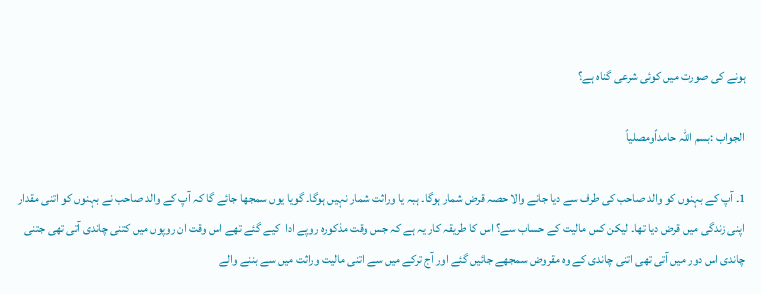ہونے کی صورت میں کوئی شرعی گناہ ہے؟

الجواب :بسم اللہ حامداًومصلیاً

1۔ آپ کے بہنوں کو والد صاحب کی طرف سے دیا جانے والا حصہ قرض شمار ہوگا۔ ہبہ یا وراثت شمار نہیں ہوگا۔ گویا یوں سمجھا جائے گا کہ آپ کے والد صاحب نے بہنوں کو اتنی مقدار اپنی زندگی میں قرض دیا تھا۔ لیکن کس مالیت کے حساب سے؟ اس کا طریقہ کار یہ ہے کہ جس وقت مذکورہ روپے ادا  کیے گئے تھے اس وقت ان روپوں میں کتنی چاندی آتی تھی جتنی چاندی اس دور میں آتی تھی اتنی چاندی کے وہ مقروض سمجھے جائیں گئے اور آج ترکے میں سے اتنی مالیت وراثت میں سے بننے والے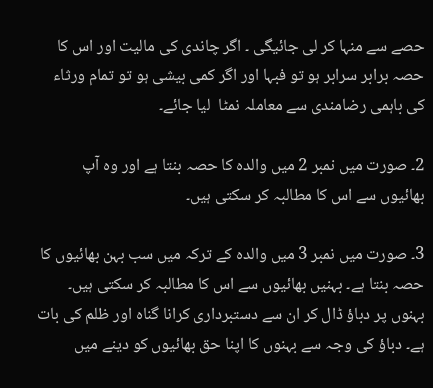حصے سے منہا کر لی جائیگی ۔ اگر چاندی کی مالیت اور اس کا حصہ برابر سرابر ہو تو فبہا اور اگر کمی بیشی ہو تو تمام ورثاء کی باہمی رضامندی سے معاملہ نمٹا  لیا جائے۔

2۔ صورت میں نمبر 2 میں والدہ کا حصہ بنتا ہے اور وہ آپ بھائیوں سے اس کا مطالبہ کر سکتی ہیں۔

3۔ صورت میں نمبر 3 میں والدہ کے ترکہ میں سب بہن بھائیوں کا حصہ بنتا ہے۔ بہنیں بھائیوں سے اس کا مطالبہ کر سکتی ہیں۔ بہنوں پر دباؤ ڈال کر ان سے دستبرداری کرانا گناہ اور ظلم کی بات ہے۔ دباؤ کی وجہ سے بہنوں کا اپنا حق بھائیوں کو دینے میں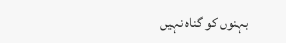بہنوں کو گناہ نہیں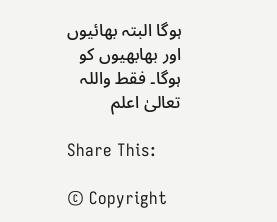ہوگا البتہ بھائیوں  اور بھابھیوں کو ہوگا۔ فقط واللہ تعالیٰ اعلم

Share This:

© Copyright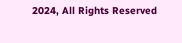2024, All Rights Reserved